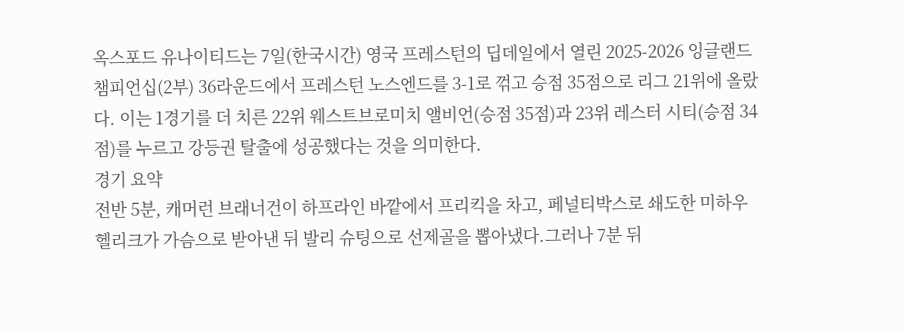옥스포드 유나이티드는 7일(한국시간) 영국 프레스턴의 딥데일에서 열린 2025-2026 잉글랜드 챔피언십(2부) 36라운드에서 프레스턴 노스엔드를 3-1로 꺾고 승점 35점으로 리그 21위에 올랐다. 이는 1경기를 더 치른 22위 웨스트브로미치 앨비언(승점 35점)과 23위 레스터 시티(승점 34점)를 누르고 강등권 탈출에 성공했다는 것을 의미한다.
경기 요약
전반 5분, 캐머런 브래너건이 하프라인 바깥에서 프리킥을 차고, 페널티박스로 쇄도한 미하우 헬리크가 가슴으로 받아낸 뒤 발리 슈팅으로 선제골을 뽑아냈다.그러나 7분 뒤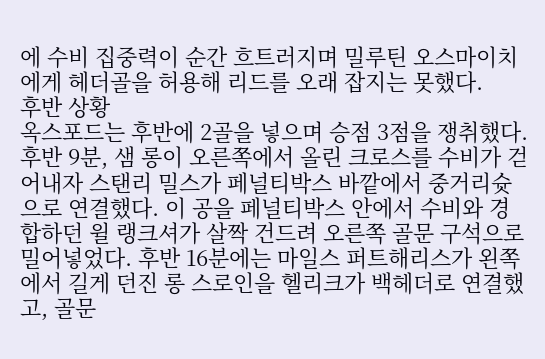에 수비 집중력이 순간 흐트러지며 밀루틴 오스마이치에게 헤더골을 허용해 리드를 오래 잡지는 못했다.
후반 상황
옥스포드는 후반에 2골을 넣으며 승점 3점을 쟁취했다. 후반 9분, 샘 롱이 오른쪽에서 올린 크로스를 수비가 걷어내자 스탠리 밀스가 페널티박스 바깥에서 중거리슛으로 연결했다. 이 공을 페널티박스 안에서 수비와 경합하던 윌 랭크셔가 살짝 건드려 오른쪽 골문 구석으로 밀어넣었다. 후반 16분에는 마일스 퍼트해리스가 왼쪽에서 길게 던진 롱 스로인을 헬리크가 백헤더로 연결했고, 골문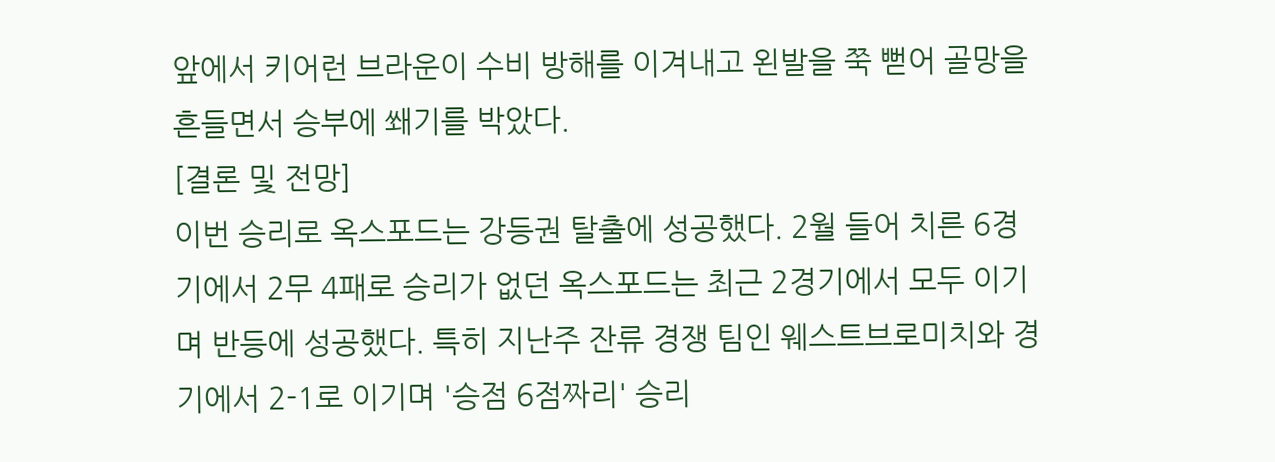앞에서 키어런 브라운이 수비 방해를 이겨내고 왼발을 쭉 뻗어 골망을 흔들면서 승부에 쐐기를 박았다.
[결론 및 전망]
이번 승리로 옥스포드는 강등권 탈출에 성공했다. 2월 들어 치른 6경기에서 2무 4패로 승리가 없던 옥스포드는 최근 2경기에서 모두 이기며 반등에 성공했다. 특히 지난주 잔류 경쟁 팀인 웨스트브로미치와 경기에서 2-1로 이기며 '승점 6점짜리' 승리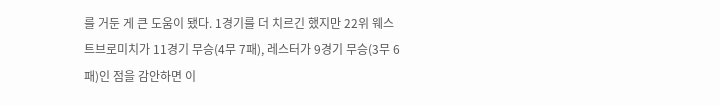를 거둔 게 큰 도움이 됐다. 1경기를 더 치르긴 했지만 22위 웨스트브로미치가 11경기 무승(4무 7패), 레스터가 9경기 무승(3무 6패)인 점을 감안하면 이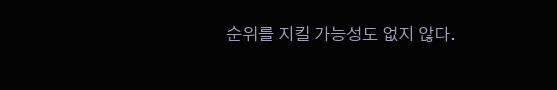순위를 지킬 가능성도 없지 않다.